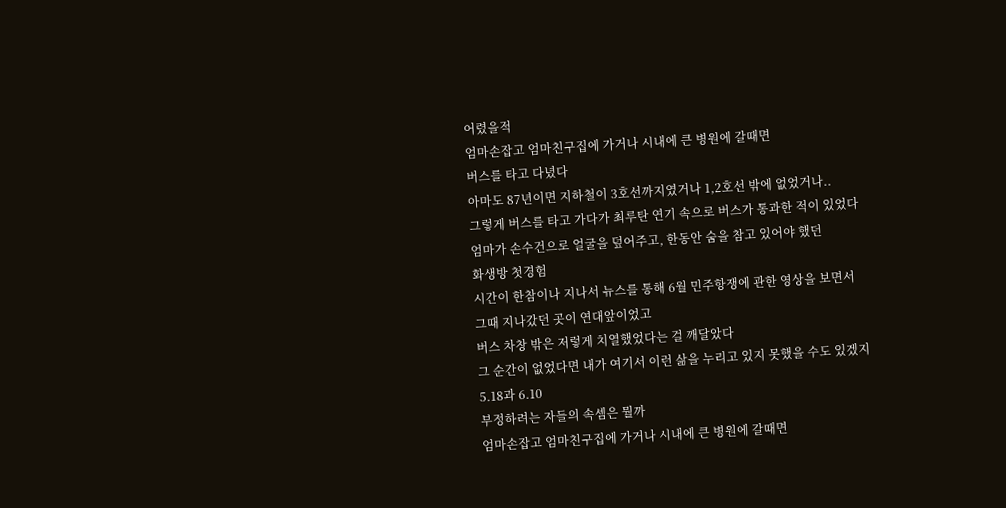어렸을적
엄마손잡고 엄마친구집에 가거나 시내에 큰 병원에 갈때면
버스를 타고 다녔다
아마도 87년이면 지하철이 3호선까지였거나 1,2호선 밖에 없었거나..
그렇게 버스를 타고 가다가 최루탄 연기 속으로 버스가 통과한 적이 있었다
엄마가 손수건으로 얼굴을 덮어주고, 한동안 숨을 참고 있어야 했던
화생방 첫경험
시간이 한참이나 지나서 뉴스를 통해 6월 민주항쟁에 관한 영상을 보면서
그때 지나갔던 곳이 연대앞이었고
버스 차창 밖은 저렇게 치열했었다는 걸 깨달았다
그 순간이 없었다면 내가 여기서 이런 삶을 누리고 있지 못했을 수도 있겠지
5.18과 6.10
부정하려는 자들의 속셈은 뭘까
엄마손잡고 엄마친구집에 가거나 시내에 큰 병원에 갈때면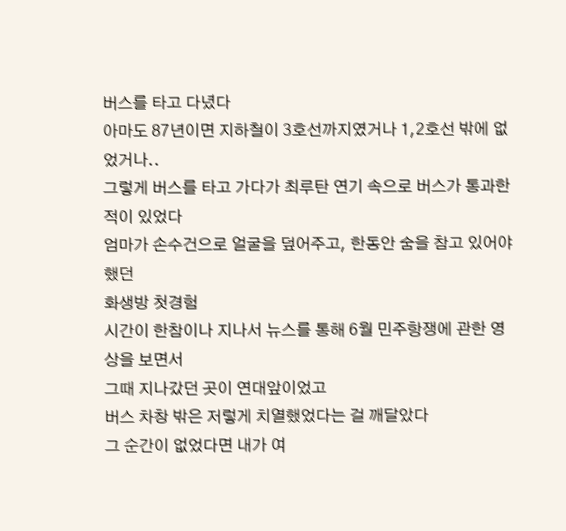버스를 타고 다녔다
아마도 87년이면 지하철이 3호선까지였거나 1,2호선 밖에 없었거나..
그렇게 버스를 타고 가다가 최루탄 연기 속으로 버스가 통과한 적이 있었다
엄마가 손수건으로 얼굴을 덮어주고, 한동안 숨을 참고 있어야 했던
화생방 첫경험
시간이 한참이나 지나서 뉴스를 통해 6월 민주항쟁에 관한 영상을 보면서
그때 지나갔던 곳이 연대앞이었고
버스 차창 밖은 저렇게 치열했었다는 걸 깨달았다
그 순간이 없었다면 내가 여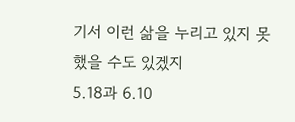기서 이런 삶을 누리고 있지 못했을 수도 있겠지
5.18과 6.10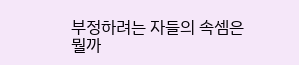부정하려는 자들의 속셈은 뭘까